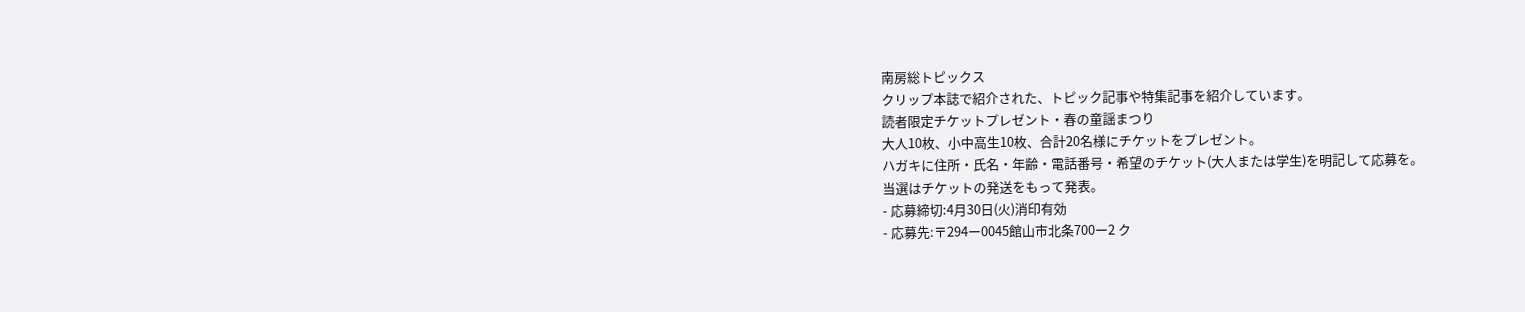南房総トピックス
クリップ本誌で紹介された、トピック記事や特集記事を紹介しています。
読者限定チケットプレゼント・春の童謡まつり
大人10枚、小中高生10枚、合計20名様にチケットをプレゼント。
ハガキに住所・氏名・年齢・電話番号・希望のチケット(大人または学生)を明記して応募を。
当選はチケットの発送をもって発表。
- 応募締切:4月30日(火)消印有効
- 応募先:〒294ー0045館山市北条700ー2 ク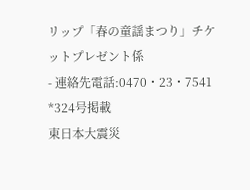リップ「春の童謡まつり」チケットプレゼント係
- 連絡先電話:0470・23・7541
*324号掲載
東日本大震災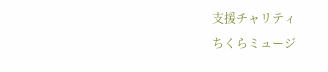支援チャリティ
ちくらミュージ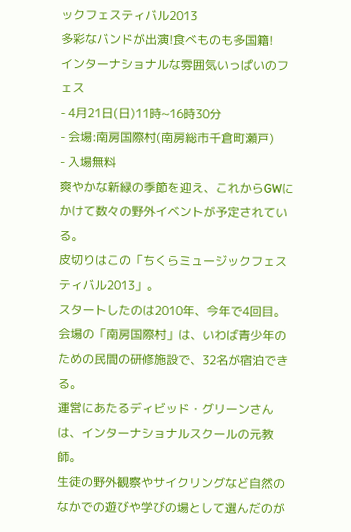ックフェスティバル2013
多彩なバンドが出演!食べものも多国籍!
インターナショナルな雰囲気いっぱいのフェス
- 4月21日(日)11時~16時30分
- 会場:南房国際村(南房総市千倉町瀬戸)
- 入場無料
爽やかな新緑の季節を迎え、これからGWにかけて数々の野外イベントが予定されている。
皮切りはこの「ちくらミュージックフェスティバル2013」。
スタートしたのは2010年、今年で4回目。
会場の「南房国際村」は、いわば青少年のための民間の研修施設で、32名が宿泊できる。
運営にあたるディビッド・グリーンさんは、インターナショナルスクールの元教師。
生徒の野外観察やサイクリングなど自然のなかでの遊びや学びの場として選んだのが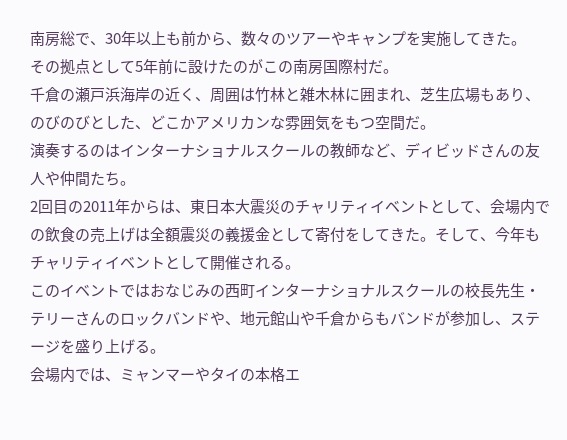南房総で、30年以上も前から、数々のツアーやキャンプを実施してきた。
その拠点として5年前に設けたのがこの南房国際村だ。
千倉の瀬戸浜海岸の近く、周囲は竹林と雑木林に囲まれ、芝生広場もあり、のびのびとした、どこかアメリカンな雰囲気をもつ空間だ。
演奏するのはインターナショナルスクールの教師など、ディビッドさんの友人や仲間たち。
2回目の2011年からは、東日本大震災のチャリティイベントとして、会場内での飲食の売上げは全額震災の義援金として寄付をしてきた。そして、今年もチャリティイベントとして開催される。
このイベントではおなじみの西町インターナショナルスクールの校長先生・テリーさんのロックバンドや、地元館山や千倉からもバンドが参加し、ステージを盛り上げる。
会場内では、ミャンマーやタイの本格エ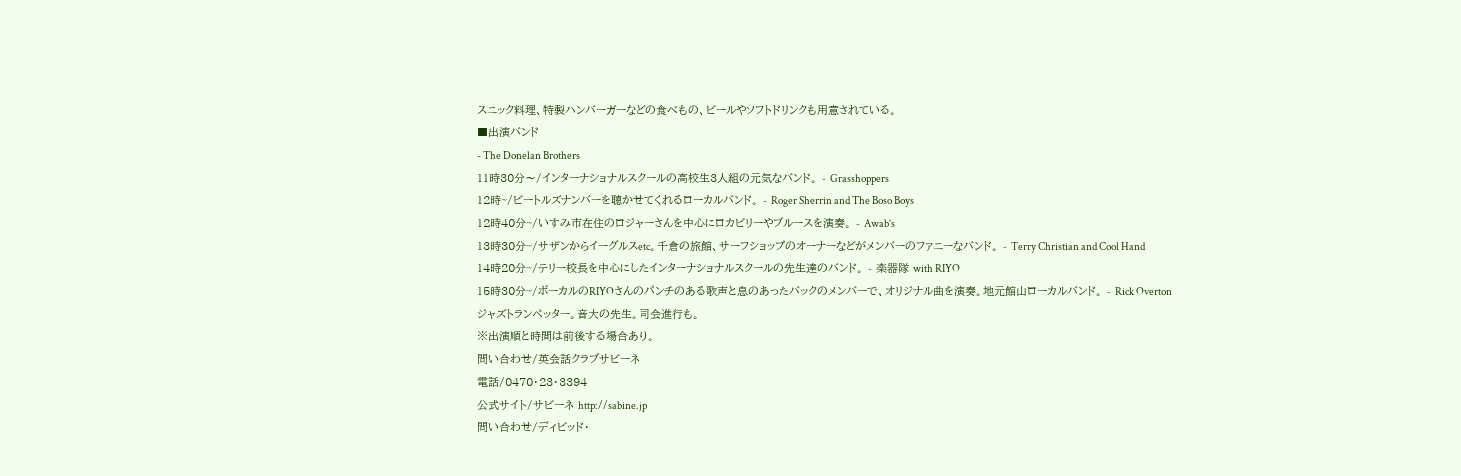スニック料理、特製ハンバーガーなどの食べもの、ビールやソフトドリンクも用意されている。
■出演バンド
- The Donelan Brothers
11時30分〜/インターナショナルスクールの高校生3人組の元気なバンド。 - Grasshoppers
12時~/ビートルズナンバーを聴かせてくれるローカルバンド。 - Roger Sherrin and The Boso Boys
12時40分~/いすみ市在住のロジャーさんを中心にロカビリーやブルースを演奏。 - Awab’s
13時30分~/サザンからイーグルスetc。千倉の旅館、サーフショップのオーナーなどがメンバーのファニーなバンド。 - Terry Christian and Cool Hand
14時20分~/テリー校長を中心にしたインターナショナルスクールの先生達のバンド。 - 楽器隊 with RIYO
15時30分~/ボーカルのRIYOさんのパンチのある歌声と息のあったバックのメンバーで、オリジナル曲を演奏。地元館山ローカルバンド。 - Rick Overton
ジャズトランペッター。音大の先生。司会進行も。
※出演順と時間は前後する場合あり。
問い合わせ/英会話クラブサビーネ
電話/0470・23・3394
公式サイト/サビーネ http://sabine.jp
問い合わせ/ディビッド・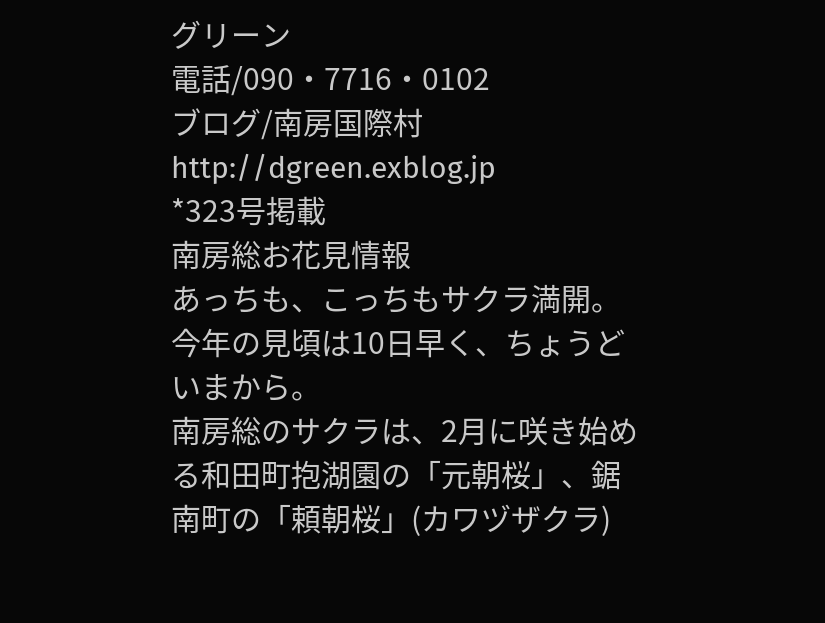グリーン
電話/090・7716・0102
ブログ/南房国際村 http://dgreen.exblog.jp
*323号掲載
南房総お花見情報
あっちも、こっちもサクラ満開。
今年の見頃は10日早く、ちょうどいまから。
南房総のサクラは、2月に咲き始める和田町抱湖園の「元朝桜」、鋸南町の「頼朝桜」(カワヅザクラ)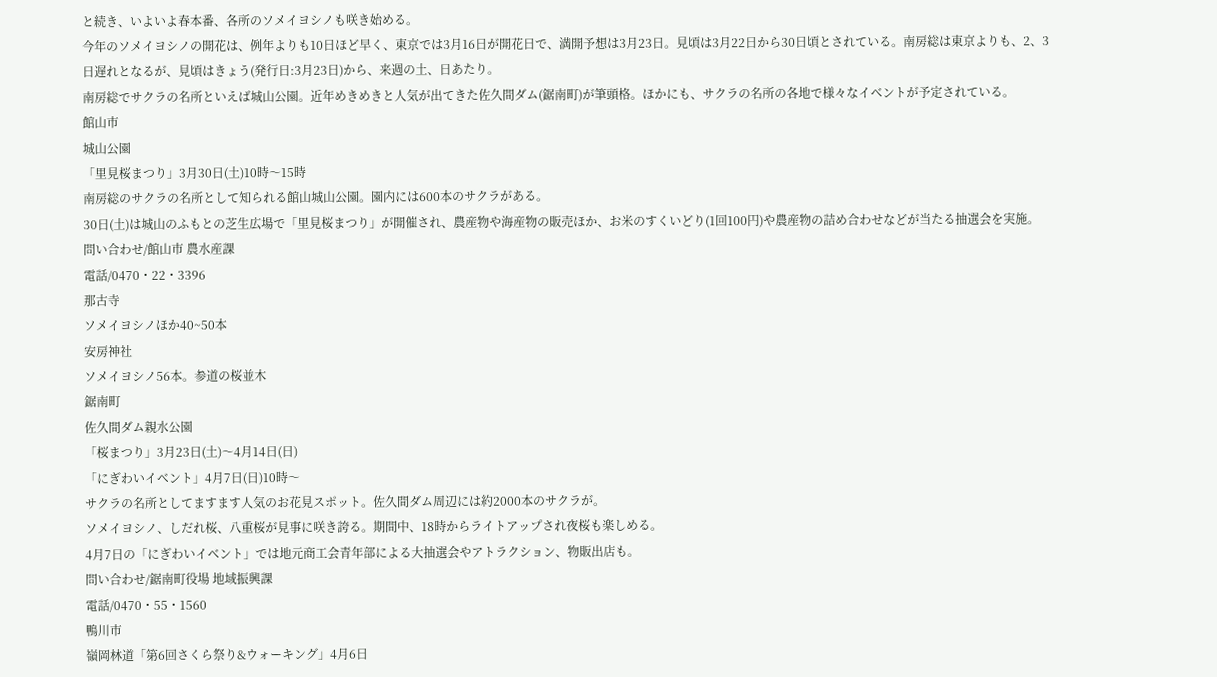と続き、いよいよ春本番、各所のソメイヨシノも咲き始める。
今年のソメイヨシノの開花は、例年よりも10日ほど早く、東京では3月16日が開花日で、満開予想は3月23日。見頃は3月22日から30日頃とされている。南房総は東京よりも、2、3日遅れとなるが、見頃はきょう(発行日:3月23日)から、来週の土、日あたり。
南房総でサクラの名所といえば城山公園。近年めきめきと人気が出てきた佐久間ダム(鋸南町)が筆頭格。ほかにも、サクラの名所の各地で様々なイベントが予定されている。
館山市
城山公園
「里見桜まつり」3月30日(土)10時〜15時
南房総のサクラの名所として知られる館山城山公園。園内には600本のサクラがある。
30日(土)は城山のふもとの芝生広場で「里見桜まつり」が開催され、農産物や海産物の販売ほか、お米のすくいどり(1回100円)や農産物の詰め合わせなどが当たる抽選会を実施。
問い合わせ/館山市 農水産課
電話/0470・22・3396
那古寺
ソメイヨシノほか40~50本
安房神社
ソメイヨシノ56本。参道の桜並木
鋸南町
佐久間ダム親水公園
「桜まつり」3月23日(土)〜4月14日(日)
「にぎわいイベント」4月7日(日)10時〜
サクラの名所としてますます人気のお花見スポット。佐久間ダム周辺には約2000本のサクラが。
ソメイヨシノ、しだれ桜、八重桜が見事に咲き誇る。期間中、18時からライトアップされ夜桜も楽しめる。
4月7日の「にぎわいイベント」では地元商工会青年部による大抽選会やアトラクション、物販出店も。
問い合わせ/鋸南町役場 地域振興課
電話/0470・55・1560
鴨川市
嶺岡林道「第6回さくら祭り&ウォーキング」4月6日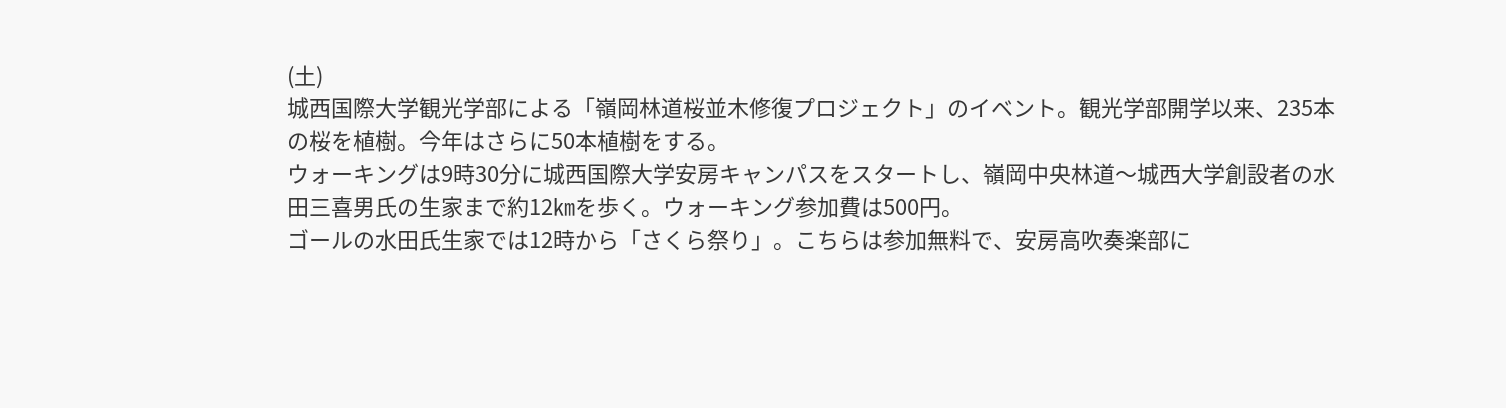(土)
城西国際大学観光学部による「嶺岡林道桜並木修復プロジェクト」のイベント。観光学部開学以来、235本の桜を植樹。今年はさらに50本植樹をする。
ウォーキングは9時30分に城西国際大学安房キャンパスをスタートし、嶺岡中央林道〜城西大学創設者の水田三喜男氏の生家まで約12㎞を歩く。ウォーキング参加費は500円。
ゴールの水田氏生家では12時から「さくら祭り」。こちらは参加無料で、安房高吹奏楽部に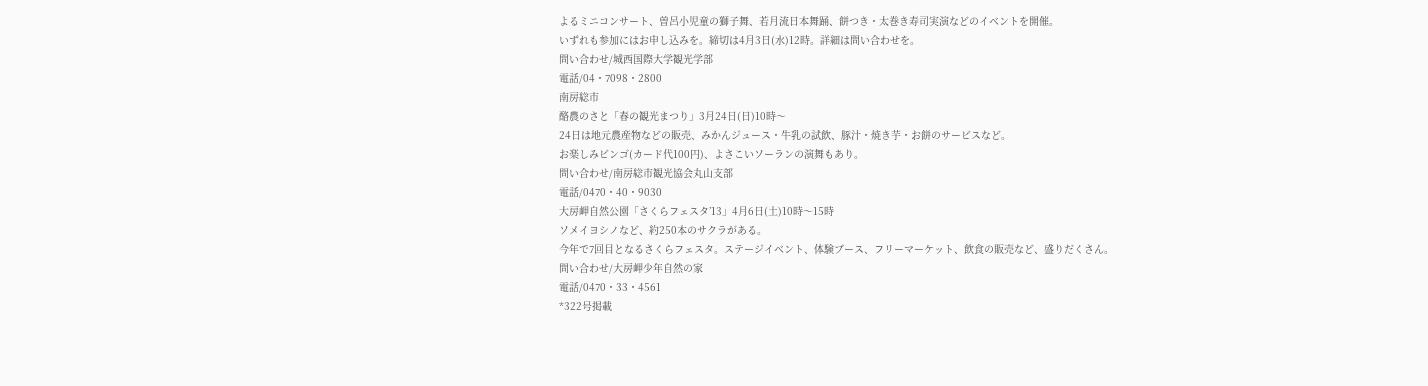よるミニコンサート、曽呂小児童の獅子舞、若月流日本舞踊、餅つき・太巻き寿司実演などのイベントを開催。
いずれも参加にはお申し込みを。締切は4月3日(水)12時。詳細は問い合わせを。
問い合わせ/城西国際大学観光学部
電話/04・7098・2800
南房総市
酪農のさと「春の観光まつり」3月24日(日)10時〜
24日は地元農産物などの販売、みかんジュース・牛乳の試飲、豚汁・焼き芋・お餅のサービスなど。
お楽しみビンゴ(カード代100円)、よさこいソーランの演舞もあり。
問い合わせ/南房総市観光協会丸山支部
電話/0470・40・9030
大房岬自然公園「さくらフェスタ’13」4月6日(土)10時〜15時
ソメイヨシノなど、約250本のサクラがある。
今年で7回目となるさくらフェスタ。ステージイベント、体験ブース、フリーマーケット、飲食の販売など、盛りだくさん。
問い合わせ/大房岬少年自然の家
電話/0470・33・4561
*322号掲載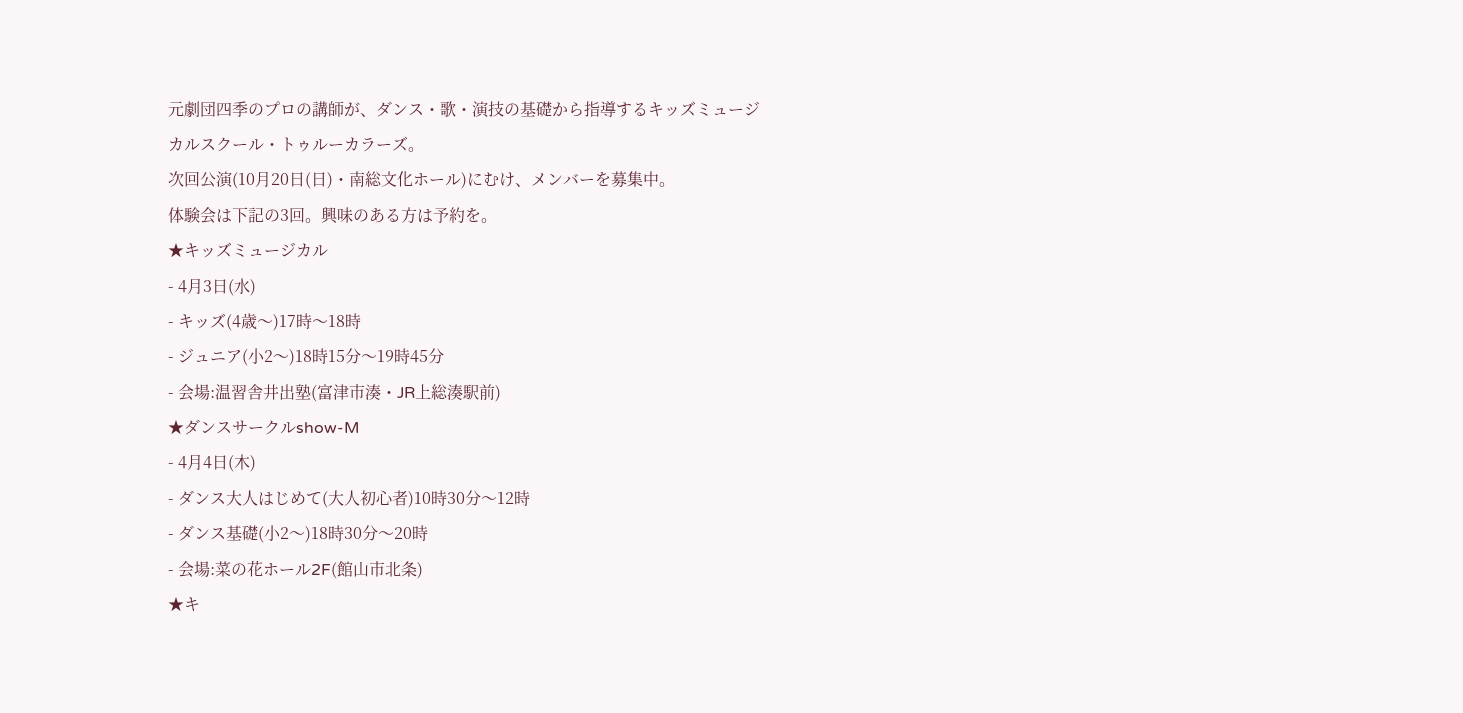元劇団四季のプロの講師が、ダンス・歌・演技の基礎から指導するキッズミュージカルスクール・トゥルーカラーズ。
次回公演(10月20日(日)・南総文化ホール)にむけ、メンバーを募集中。
体験会は下記の3回。興味のある方は予約を。
★キッズミュージカル
- 4月3日(水)
- キッズ(4歳〜)17時〜18時
- ジュニア(小2〜)18時15分〜19時45分
- 会場:温習舎井出塾(富津市湊・JR上総湊駅前)
★ダンスサークルshow-M
- 4月4日(木)
- ダンス大人はじめて(大人初心者)10時30分〜12時
- ダンス基礎(小2〜)18時30分〜20時
- 会場:菜の花ホール2F(館山市北条)
★キ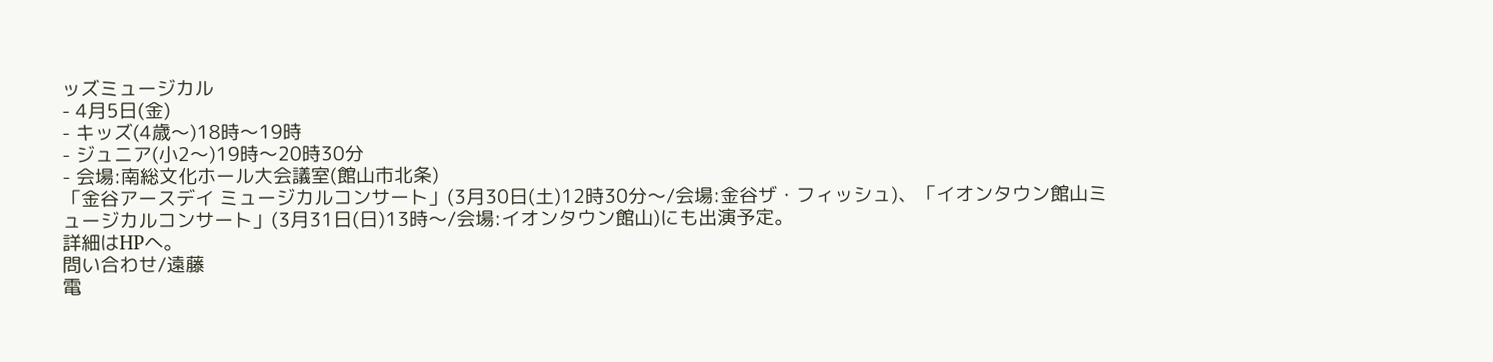ッズミュージカル
- 4月5日(金)
- キッズ(4歳〜)18時〜19時
- ジュニア(小2〜)19時〜20時30分
- 会場:南総文化ホール大会議室(館山市北条)
「金谷アースデイ ミュージカルコンサート」(3月30日(土)12時30分〜/会場:金谷ザ・フィッシュ)、「イオンタウン館山ミュージカルコンサート」(3月31日(日)13時〜/会場:イオンタウン館山)にも出演予定。
詳細はHPへ。
問い合わせ/遠藤
電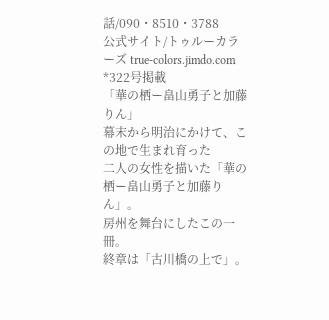話/090・8510・3788
公式サイト/トゥルーカラーズ true-colors.jimdo.com
*322号掲載
「華の栖ー畠山勇子と加藤りん」
幕末から明治にかけて、この地で生まれ育った
二人の女性を描いた「華の栖ー畠山勇子と加藤りん」。
房州を舞台にしたこの一冊。
終章は「古川橋の上で」。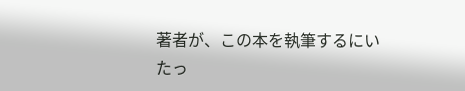著者が、この本を執筆するにいたっ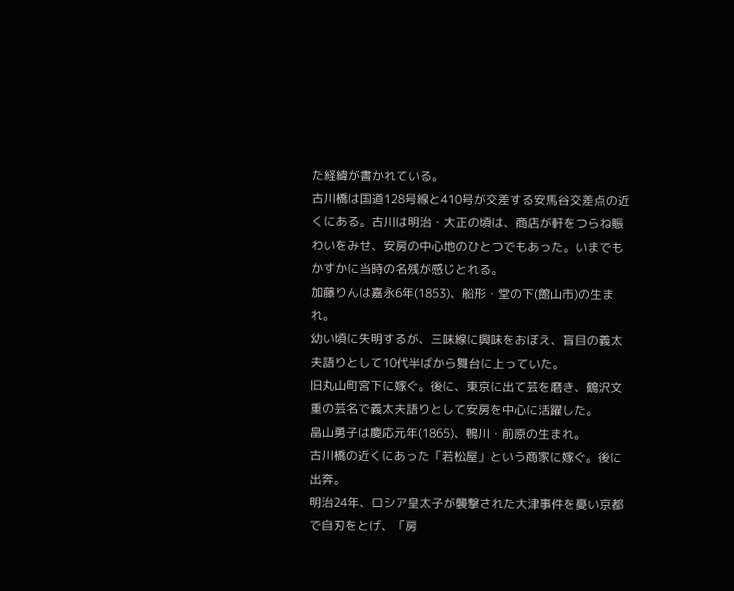た経緯が書かれている。
古川橋は国道128号線と410号が交差する安馬谷交差点の近くにある。古川は明治・大正の頃は、商店が軒をつらね賑わいをみせ、安房の中心地のひとつでもあった。いまでもかすかに当時の名残が感じとれる。
加藤りんは嘉永6年(1853)、船形・堂の下(館山市)の生まれ。
幼い頃に失明するが、三味線に興味をおぼえ、盲目の義太夫語りとして10代半ばから舞台に上っていた。
旧丸山町宮下に嫁ぐ。後に、東京に出て芸を磨き、鶴沢文重の芸名で義太夫語りとして安房を中心に活躍した。
畠山勇子は慶応元年(1865)、鴨川・前原の生まれ。
古川橋の近くにあった「若松屋」という商家に嫁ぐ。後に出奔。
明治24年、ロシア皇太子が襲撃された大津事件を憂い京都で自刃をとげ、「房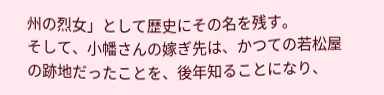州の烈女」として歴史にその名を残す。
そして、小幡さんの嫁ぎ先は、かつての若松屋の跡地だったことを、後年知ることになり、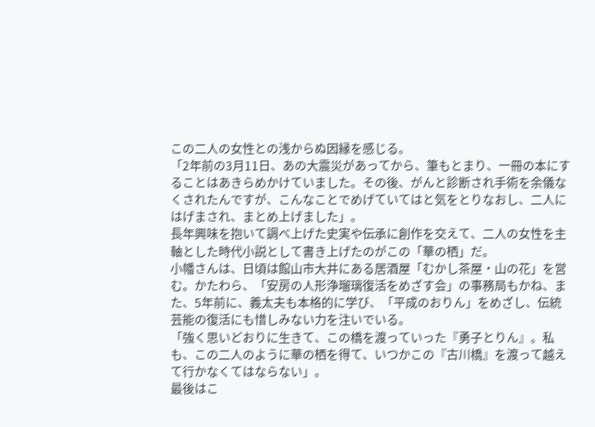この二人の女性との浅からぬ因縁を感じる。
「2年前の3月11日、あの大震災があってから、筆もとまり、一冊の本にすることはあきらめかけていました。その後、がんと診断され手術を余儀なくされたんですが、こんなことでめげていてはと気をとりなおし、二人にはげまされ、まとめ上げました」。
長年興味を抱いて調べ上げた史実や伝承に創作を交えて、二人の女性を主軸とした時代小説として書き上げたのがこの「華の栖」だ。
小幡さんは、日頃は館山市大井にある居酒屋「むかし茶屋・山の花」を営む。かたわら、「安房の人形浄瑠璃復活をめざす会」の事務局もかね、また、5年前に、義太夫も本格的に学び、「平成のおりん」をめざし、伝統芸能の復活にも惜しみない力を注いでいる。
「強く思いどおりに生きて、この橋を渡っていった『勇子とりん』。私も、この二人のように華の栖を得て、いつかこの『古川橋』を渡って越えて行かなくてはならない」。
最後はこ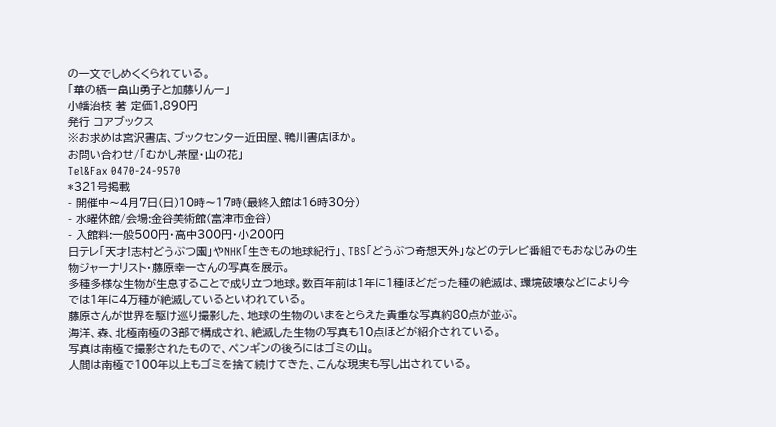の一文でしめくくられている。
「華の栖ー畠山勇子と加藤りんー」
小幡治枝 著 定価1,890円
発行 コアブックス
※お求めは宮沢書店、ブックセンター近田屋、鴨川書店ほか。
お問い合わせ/「むかし茶屋・山の花」
Tel&Fax 0470-24-9570
*321号掲載
- 開催中〜4月7日(日)10時〜17時(最終入館は16時30分)
- 水曜休館/会場:金谷美術館(富津市金谷)
- 入館料:一般500円・高中300円・小200円
日テレ「天才!志村どうぶつ園」やNHK「生きもの地球紀行」、TBS「どうぶつ奇想天外」などのテレビ番組でもおなじみの生物ジャーナリスト・藤原幸一さんの写真を展示。
多種多様な生物が生息することで成り立つ地球。数百年前は1年に1種ほどだった種の絶滅は、環境破壊などにより今では1年に4万種が絶滅しているといわれている。
藤原さんが世界を駆け巡り撮影した、地球の生物のいまをとらえた貴重な写真約80点が並ぶ。
海洋、森、北極南極の3部で構成され、絶滅した生物の写真も10点ほどが紹介されている。
写真は南極で撮影されたもので、ペンギンの後ろにはゴミの山。
人間は南極で100年以上もゴミを捨て続けてきた、こんな現実も写し出されている。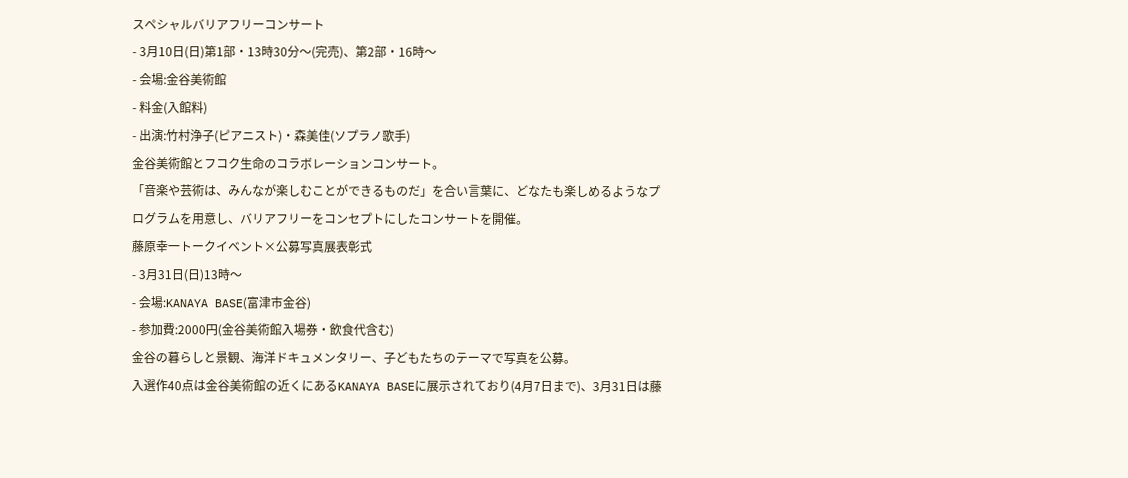スペシャルバリアフリーコンサート
- 3月10日(日)第1部・13時30分〜(完売)、第2部・16時〜
- 会場:金谷美術館
- 料金(入館料)
- 出演:竹村浄子(ピアニスト)・森美佳(ソプラノ歌手)
金谷美術館とフコク生命のコラボレーションコンサート。
「音楽や芸術は、みんなが楽しむことができるものだ」を合い言葉に、どなたも楽しめるようなプログラムを用意し、バリアフリーをコンセプトにしたコンサートを開催。
藤原幸一トークイベント×公募写真展表彰式
- 3月31日(日)13時〜
- 会場:KANAYA BASE(富津市金谷)
- 参加費:2000円(金谷美術館入場券・飲食代含む)
金谷の暮らしと景観、海洋ドキュメンタリー、子どもたちのテーマで写真を公募。
入選作40点は金谷美術館の近くにあるKANAYA BASEに展示されており(4月7日まで)、3月31日は藤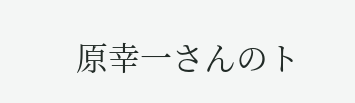原幸一さんのト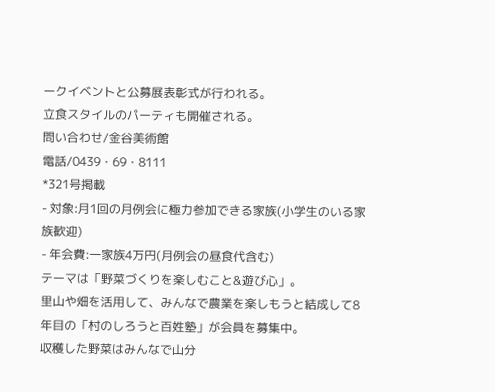ークイベントと公募展表彰式が行われる。
立食スタイルのパーティも開催される。
問い合わせ/金谷美術館
電話/0439・69・8111
*321号掲載
- 対象:月1回の月例会に極力参加できる家族(小学生のいる家族歓迎)
- 年会費:一家族4万円(月例会の昼食代含む)
テーマは「野菜づくりを楽しむこと&遊び心」。
里山や畑を活用して、みんなで農業を楽しもうと結成して8年目の「村のしろうと百姓塾」が会員を募集中。
収穫した野菜はみんなで山分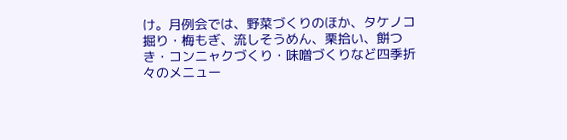け。月例会では、野菜づくりのほか、タケノコ掘り・梅もぎ、流しそうめん、栗拾い、餅つき・コンニャクづくり・味噌づくりなど四季折々のメニュー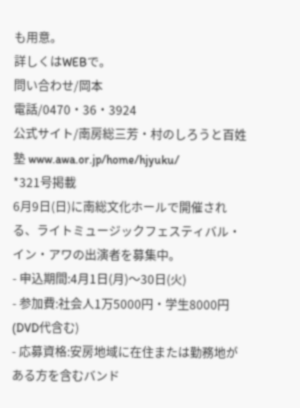も用意。
詳しくはWEBで。
問い合わせ/岡本
電話/0470・36・3924
公式サイト/南房総三芳・村のしろうと百姓塾 www.awa.or.jp/home/hjyuku/
*321号掲載
6月9日(日)に南総文化ホールで開催される、ライトミュージックフェスティバル・イン・アワの出演者を募集中。
- 申込期間:4月1日(月)〜30日(火)
- 参加費:社会人1万5000円・学生8000円(DVD代含む)
- 応募資格:安房地域に在住または勤務地がある方を含むバンド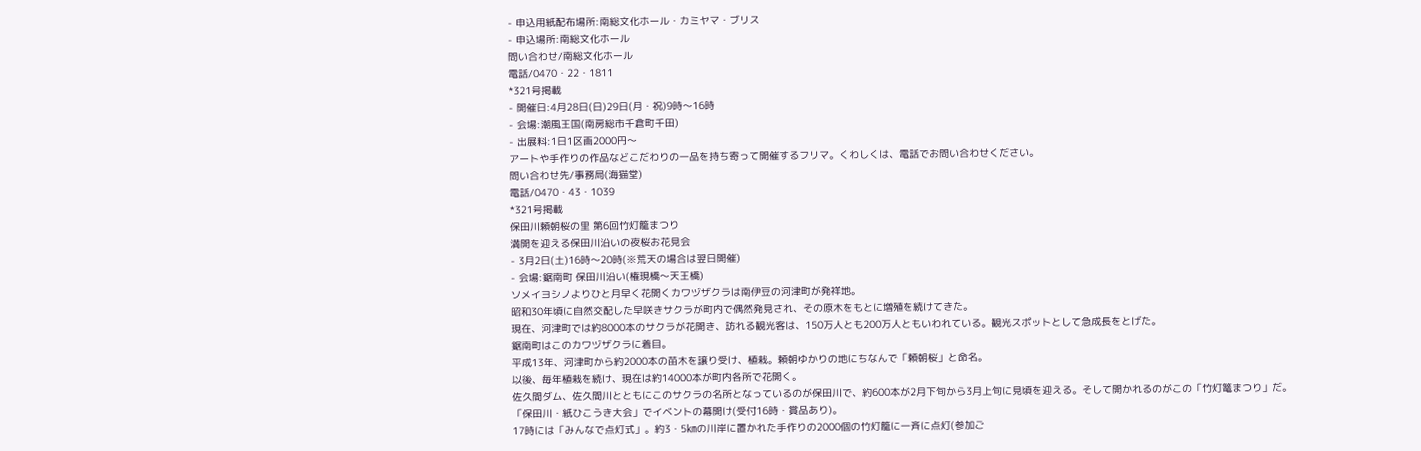- 申込用紙配布場所:南総文化ホール・カミヤマ・ブリス
- 申込場所:南総文化ホール
問い合わせ/南総文化ホール
電話/0470・22・1811
*321号掲載
- 開催日:4月28日(日)29日(月・祝)9時〜16時
- 会場:潮風王国(南房総市千倉町千田)
- 出展料:1日1区画2000円〜
アートや手作りの作品などこだわりの一品を持ち寄って開催するフリマ。くわしくは、電話でお問い合わせください。
問い合わせ先/事務局(海猫堂)
電話/0470・43・1039
*321号掲載
保田川頼朝桜の里 第6回竹灯籠まつり
満開を迎える保田川沿いの夜桜お花見会
- 3月2日(土)16時〜20時(※荒天の場合は翌日開催)
- 会場:鋸南町 保田川沿い(権現橋〜天王橋)
ソメイヨシノよりひと月早く花開くカワヅザクラは南伊豆の河津町が発祥地。
昭和30年頃に自然交配した早咲きサクラが町内で偶然発見され、その原木をもとに増殖を続けてきた。
現在、河津町では約8000本のサクラが花開き、訪れる観光客は、150万人とも200万人ともいわれている。観光スポットとして急成長をとげた。
鋸南町はこのカワヅザクラに着目。
平成13年、河津町から約2000本の苗木を譲り受け、植栽。頼朝ゆかりの地にちなんで「頼朝桜」と命名。
以後、毎年植栽を続け、現在は約14000本が町内各所で花開く。
佐久間ダム、佐久間川とともにこのサクラの名所となっているのが保田川で、約600本が2月下旬から3月上旬に見頃を迎える。そして開かれるのがこの「竹灯篭まつり」だ。
「保田川・紙ひこうき大会」でイベントの幕開け(受付16時・賞品あり)。
17時には「みんなで点灯式」。約3・5㎞の川岸に置かれた手作りの2000個の竹灯籠に一斉に点灯(参加ご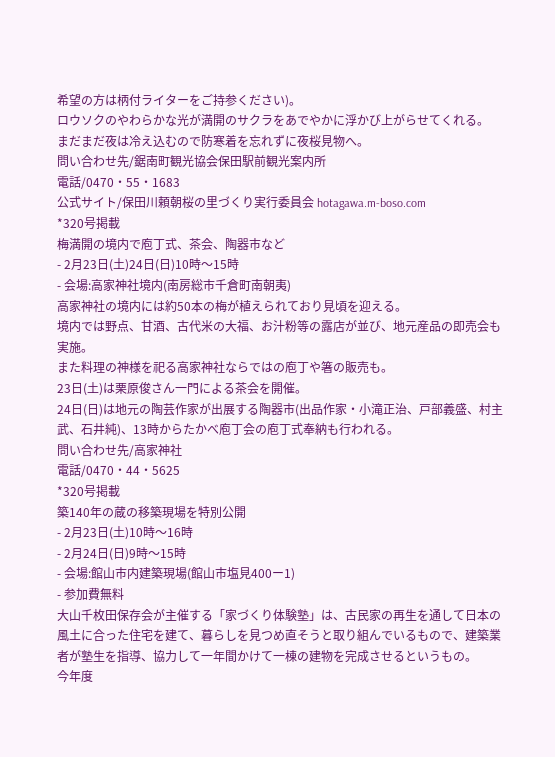希望の方は柄付ライターをご持参ください)。
ロウソクのやわらかな光が満開のサクラをあでやかに浮かび上がらせてくれる。
まだまだ夜は冷え込むので防寒着を忘れずに夜桜見物へ。
問い合わせ先/鋸南町観光協会保田駅前観光案内所
電話/0470・55・1683
公式サイト/保田川頼朝桜の里づくり実行委員会 hotagawa.m-boso.com
*320号掲載
梅満開の境内で庖丁式、茶会、陶器市など
- 2月23日(土)24日(日)10時〜15時
- 会場:高家神社境内(南房総市千倉町南朝夷)
高家神社の境内には約50本の梅が植えられており見頃を迎える。
境内では野点、甘酒、古代米の大福、お汁粉等の露店が並び、地元産品の即売会も実施。
また料理の神様を祀る高家神社ならではの庖丁や箸の販売も。
23日(土)は栗原俊さん一門による茶会を開催。
24日(日)は地元の陶芸作家が出展する陶器市(出品作家・小滝正治、戸部義盛、村主武、石井純)、13時からたかべ庖丁会の庖丁式奉納も行われる。
問い合わせ先/高家神社
電話/0470・44・5625
*320号掲載
築140年の蔵の移築現場を特別公開
- 2月23日(土)10時〜16時
- 2月24日(日)9時〜15時
- 会場:館山市内建築現場(館山市塩見400ー1)
- 参加費無料
大山千枚田保存会が主催する「家づくり体験塾」は、古民家の再生を通して日本の風土に合った住宅を建て、暮らしを見つめ直そうと取り組んでいるもので、建築業者が塾生を指導、協力して一年間かけて一棟の建物を完成させるというもの。
今年度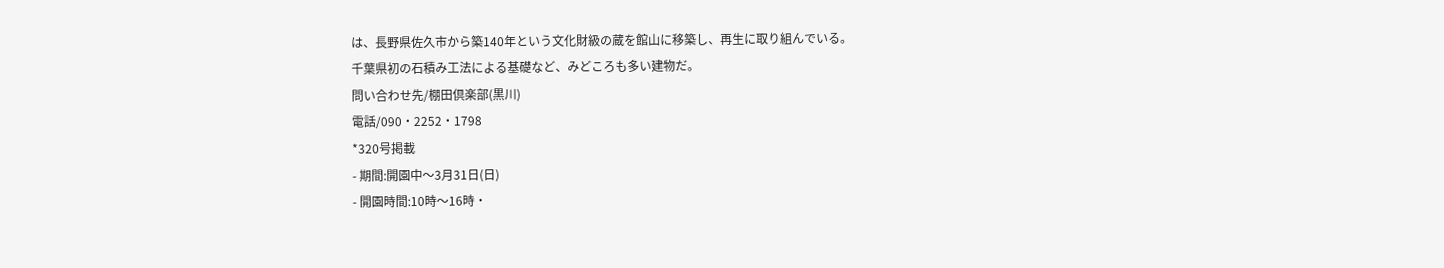は、長野県佐久市から築140年という文化財級の蔵を館山に移築し、再生に取り組んでいる。
千葉県初の石積み工法による基礎など、みどころも多い建物だ。
問い合わせ先/棚田倶楽部(黒川)
電話/090・2252・1798
*320号掲載
- 期間:開園中〜3月31日(日)
- 開園時間:10時〜16時・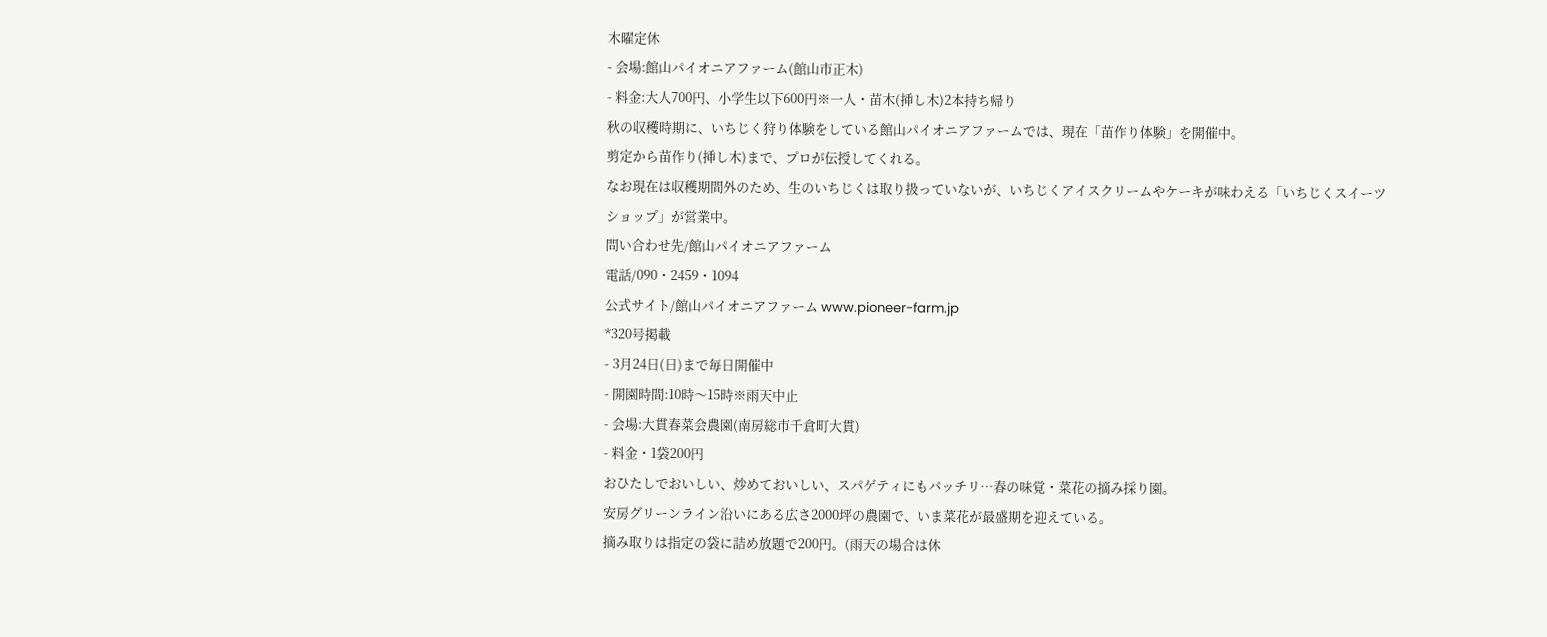木曜定休
- 会場:館山パイオニアファーム(館山市正木)
- 料金:大人700円、小学生以下600円※一人・苗木(挿し木)2本持ち帰り
秋の収穫時期に、いちじく狩り体験をしている館山パイオニアファームでは、現在「苗作り体験」を開催中。
剪定から苗作り(挿し木)まで、プロが伝授してくれる。
なお現在は収穫期間外のため、生のいちじくは取り扱っていないが、いちじくアイスクリームやケーキが味わえる「いちじくスイーツショップ」が営業中。
問い合わせ先/館山パイオニアファーム
電話/090・2459・1094
公式サイト/館山パイオニアファーム www.pioneer-farm.jp
*320号掲載
- 3月24日(日)まで毎日開催中
- 開園時間:10時〜15時※雨天中止
- 会場:大貫春菜会農園(南房総市千倉町大貫)
- 料金・1袋200円
おひたしでおいしい、炒めておいしい、スパゲティにもバッチリ…春の味覚・菜花の摘み採り園。
安房グリーンライン沿いにある広さ2000坪の農園で、いま菜花が最盛期を迎えている。
摘み取りは指定の袋に詰め放題で200円。(雨天の場合は休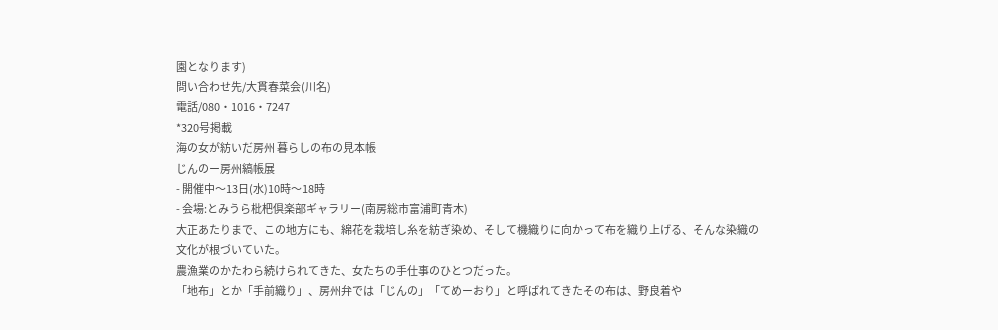園となります)
問い合わせ先/大貫春菜会(川名)
電話/080・1016・7247
*320号掲載
海の女が紡いだ房州 暮らしの布の見本帳
じんのー房州縞帳展
- 開催中〜13日(水)10時〜18時
- 会場:とみうら枇杷倶楽部ギャラリー(南房総市富浦町青木)
大正あたりまで、この地方にも、綿花を栽培し糸を紡ぎ染め、そして機織りに向かって布を織り上げる、そんな染織の文化が根づいていた。
農漁業のかたわら続けられてきた、女たちの手仕事のひとつだった。
「地布」とか「手前織り」、房州弁では「じんの」「てめーおり」と呼ばれてきたその布は、野良着や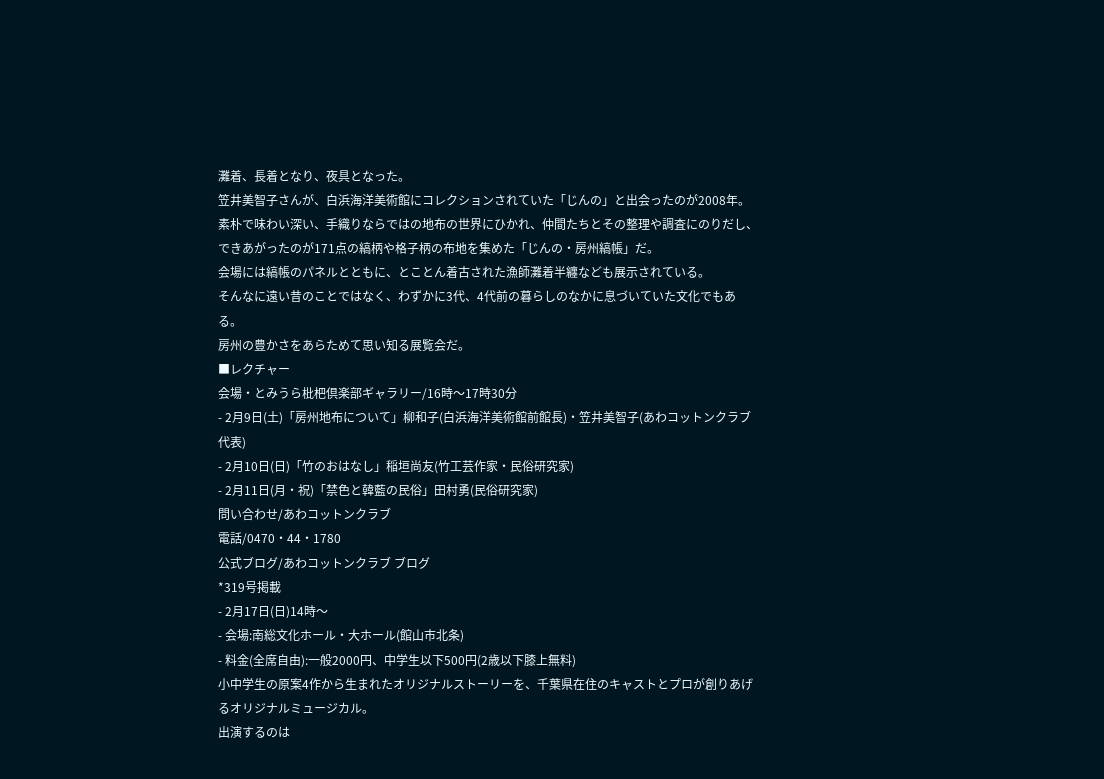灘着、長着となり、夜具となった。
笠井美智子さんが、白浜海洋美術館にコレクションされていた「じんの」と出会ったのが2008年。
素朴で味わい深い、手織りならではの地布の世界にひかれ、仲間たちとその整理や調査にのりだし、できあがったのが171点の縞柄や格子柄の布地を集めた「じんの・房州縞帳」だ。
会場には縞帳のパネルとともに、とことん着古された漁師灘着半纏なども展示されている。
そんなに遠い昔のことではなく、わずかに3代、4代前の暮らしのなかに息づいていた文化でもある。
房州の豊かさをあらためて思い知る展覧会だ。
■レクチャー
会場・とみうら枇杷倶楽部ギャラリー/16時〜17時30分
- 2月9日(土)「房州地布について」柳和子(白浜海洋美術館前館長)・笠井美智子(あわコットンクラブ代表)
- 2月10日(日)「竹のおはなし」稲垣尚友(竹工芸作家・民俗研究家)
- 2月11日(月・祝)「禁色と韓藍の民俗」田村勇(民俗研究家)
問い合わせ/あわコットンクラブ
電話/0470・44・1780
公式ブログ/あわコットンクラブ ブログ
*319号掲載
- 2月17日(日)14時〜
- 会場:南総文化ホール・大ホール(館山市北条)
- 料金(全席自由):一般2000円、中学生以下500円(2歳以下膝上無料)
小中学生の原案4作から生まれたオリジナルストーリーを、千葉県在住のキャストとプロが創りあげるオリジナルミュージカル。
出演するのは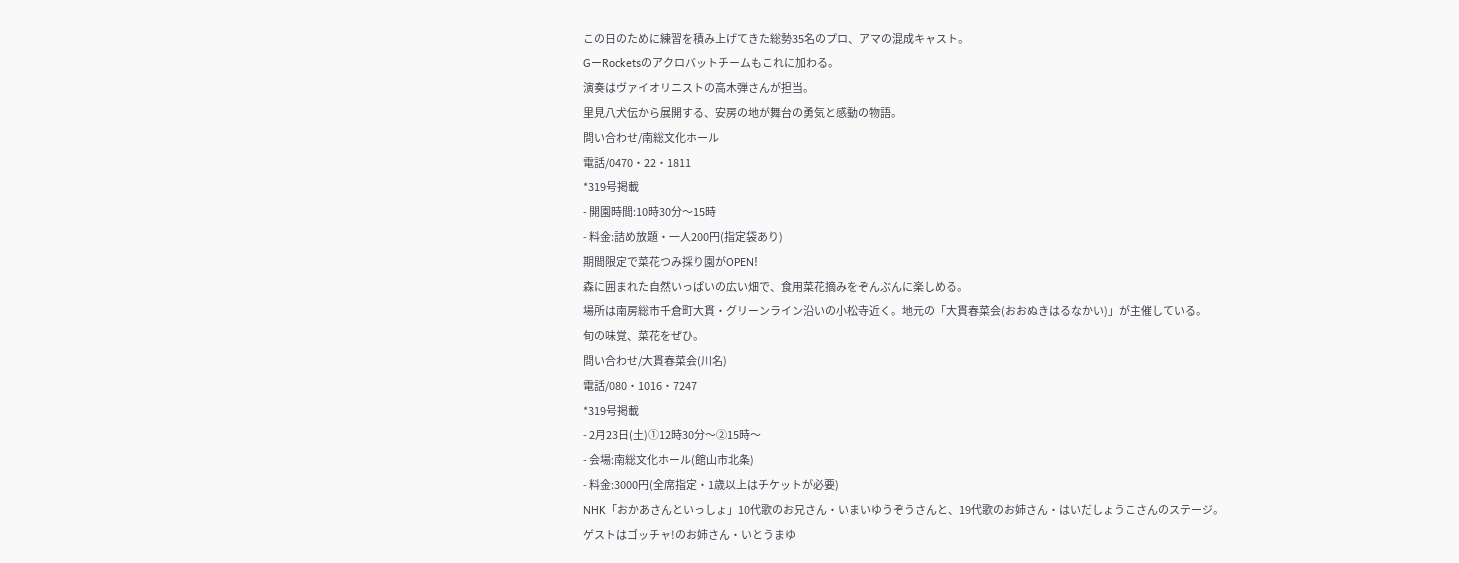この日のために練習を積み上げてきた総勢35名のプロ、アマの混成キャスト。
GーRocketsのアクロバットチームもこれに加わる。
演奏はヴァイオリニストの高木弾さんが担当。
里見八犬伝から展開する、安房の地が舞台の勇気と感動の物語。
問い合わせ/南総文化ホール
電話/0470・22・1811
*319号掲載
- 開園時間:10時30分〜15時
- 料金:詰め放題・一人200円(指定袋あり)
期間限定で菜花つみ採り園がOPEN!
森に囲まれた自然いっぱいの広い畑で、食用菜花摘みをぞんぶんに楽しめる。
場所は南房総市千倉町大貫・グリーンライン沿いの小松寺近く。地元の「大貫春菜会(おおぬきはるなかい)」が主催している。
旬の味覚、菜花をぜひ。
問い合わせ/大貫春菜会(川名)
電話/080・1016・7247
*319号掲載
- 2月23日(土)①12時30分〜②15時〜
- 会場:南総文化ホール(館山市北条)
- 料金:3000円(全席指定・1歳以上はチケットが必要)
NHK「おかあさんといっしょ」10代歌のお兄さん・いまいゆうぞうさんと、19代歌のお姉さん・はいだしょうこさんのステージ。
ゲストはゴッチャ!のお姉さん・いとうまゆ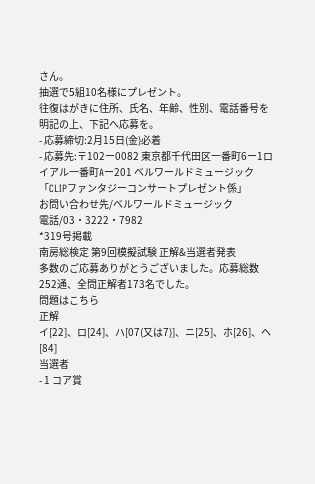さん。
抽選で5組10名様にプレゼント。
往復はがきに住所、氏名、年齢、性別、電話番号を明記の上、下記へ応募を。
- 応募締切:2月15日(金)必着
- 応募先:〒102ー0082 東京都千代田区一番町6ー1ロイアル一番町Aー201 ベルワールドミュージック「CLIPファンタジーコンサートプレゼント係」
お問い合わせ先/ベルワールドミュージック
電話/03・3222・7982
*319号掲載
南房総検定 第9回模擬試験 正解&当選者発表
多数のご応募ありがとうございました。応募総数252通、全問正解者173名でした。
問題はこちら
正解
イ[22]、ロ[24]、ハ[07(又は7)]、ニ[25]、ホ[26]、ヘ[84]
当選者
- 1 コア賞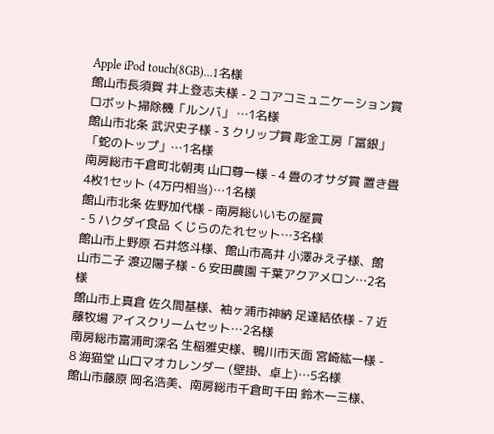Apple iPod touch(8GB)…1名様
館山市長須賀 井上登志夫様 - 2 コアコミュニケーション賞 ロボット掃除機「ルンバ」 …1名様
館山市北条 武沢史子様 - 3 クリップ賞 彫金工房「冨銀」 「蛇のトップ」…1名様
南房総市千倉町北朝夷 山口尊一様 - 4 畳のオサダ賞 置き畳4枚1セット (4万円相当)…1名様
館山市北条 佐野加代様 - 南房総いいもの屋賞
- 5 ハクダイ食品 くじらのたれセット…3名様
館山市上野原 石井悠斗様、館山市高井 小澤みえ子様、館山市二子 渡辺陽子様 - 6 安田農園 千葉アクアメロン…2名様
館山市上真倉 佐久間基様、袖ヶ浦市神納 足達結依様 - 7 近藤牧場 アイスクリームセット…2名様
南房総市富浦町深名 生稲雅史様、鴨川市天面 宮崎紘一様 - 8 海猫堂 山口マオカレンダー (壁掛、卓上)…5名様
館山市藤原 岡名浩美、南房総市千倉町千田 鈴木一三様、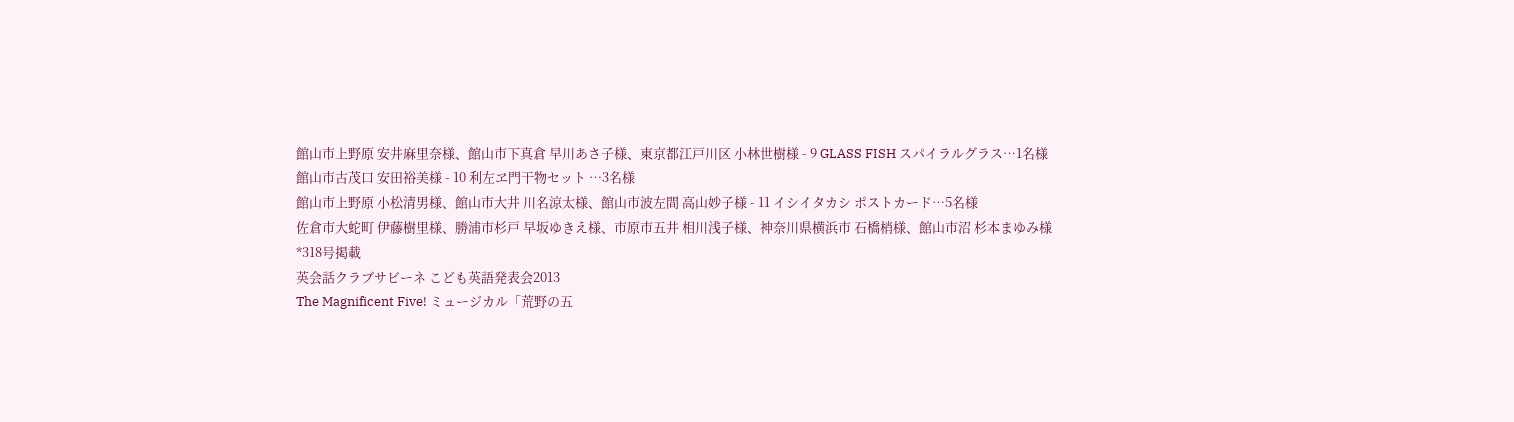館山市上野原 安井麻里奈様、館山市下真倉 早川あさ子様、東京都江戸川区 小林世樹様 - 9 GLASS FISH スパイラルグラス…1名様
館山市古茂口 安田裕美様 - 10 利左ヱ門干物セット …3名様
館山市上野原 小松清男様、館山市大井 川名涼太様、館山市波左間 高山妙子様 - 11 イシイタカシ ポストカード…5名様
佐倉市大蛇町 伊藤樹里様、勝浦市杉戸 早坂ゆきえ様、市原市五井 相川浅子様、神奈川県横浜市 石橋梢様、館山市沼 杉本まゆみ様
*318号掲載
英会話クラブサビーネ こども英語発表会2013
The Magnificent Five! ミュージカル「荒野の五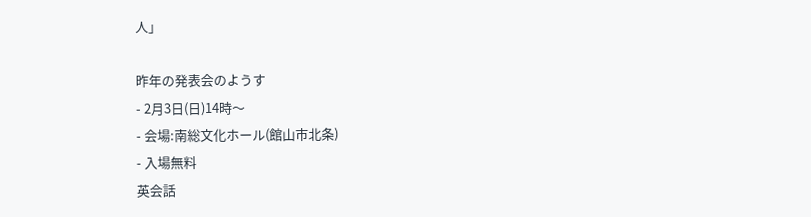人」

昨年の発表会のようす
- 2月3日(日)14時〜
- 会場:南総文化ホール(館山市北条)
- 入場無料
英会話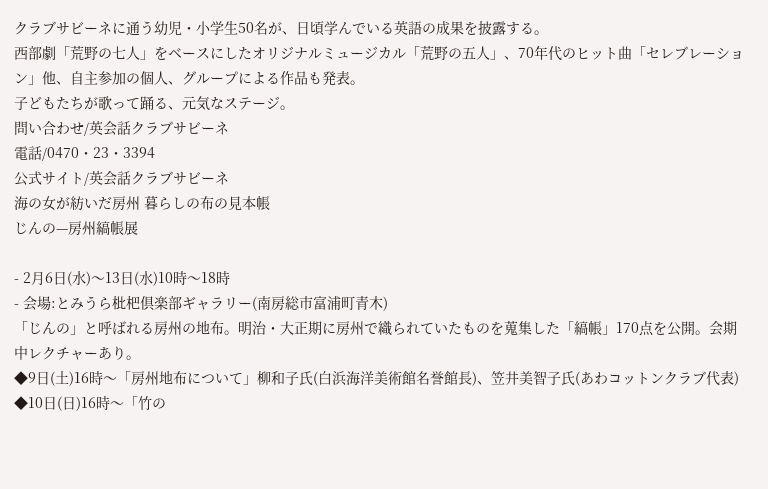クラブサビーネに通う幼児・小学生50名が、日頃学んでいる英語の成果を披露する。
西部劇「荒野の七人」をベースにしたオリジナルミュージカル「荒野の五人」、70年代のヒット曲「セレブレーション」他、自主参加の個人、グループによる作品も発表。
子どもたちが歌って踊る、元気なステージ。
問い合わせ/英会話クラブサビーネ
電話/0470・23・3394
公式サイト/英会話クラブサビーネ
海の女が紡いだ房州 暮らしの布の見本帳
じんの—房州縞帳展

- 2月6日(水)〜13日(水)10時〜18時
- 会場:とみうら枇杷倶楽部ギャラリー(南房総市富浦町青木)
「じんの」と呼ばれる房州の地布。明治・大正期に房州で織られていたものを蒐集した「縞帳」170点を公開。会期中レクチャーあり。
◆9日(土)16時〜「房州地布について」柳和子氏(白浜海洋美術館名誉館長)、笠井美智子氏(あわコットンクラブ代表)
◆10日(日)16時〜「竹の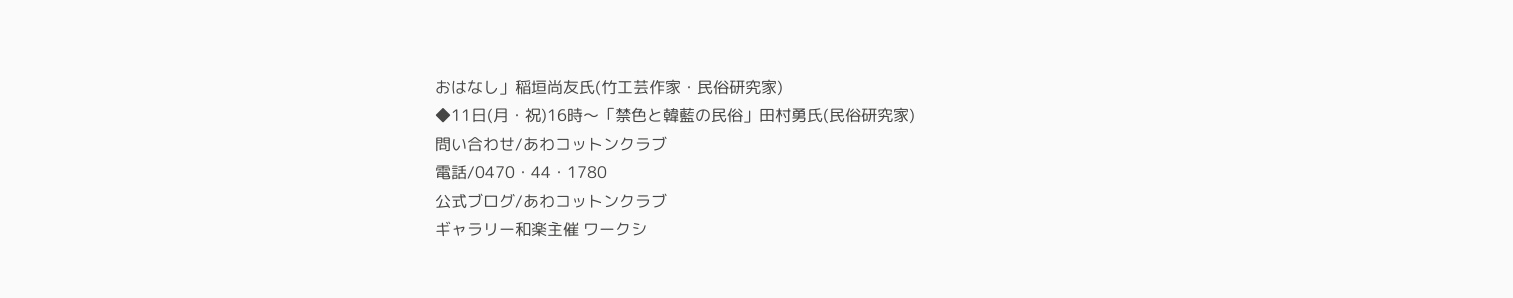おはなし」稲垣尚友氏(竹工芸作家・民俗研究家)
◆11日(月・祝)16時〜「禁色と韓藍の民俗」田村勇氏(民俗研究家)
問い合わせ/あわコットンクラブ
電話/0470・44・1780
公式ブログ/あわコットンクラブ
ギャラリー和楽主催 ワークシ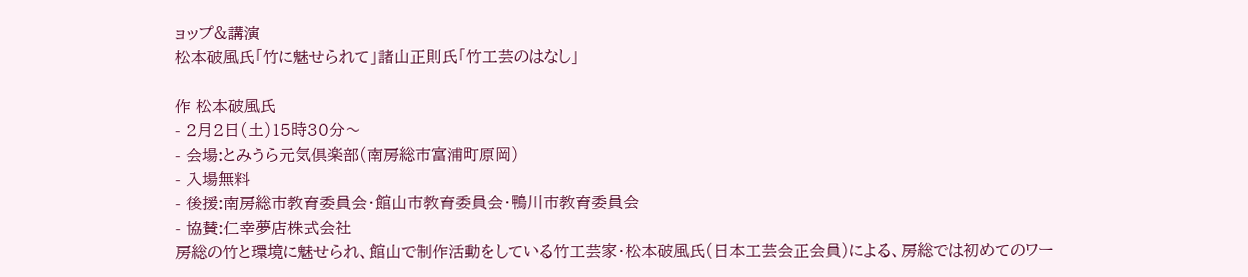ョップ&講演
松本破風氏「竹に魅せられて」諸山正則氏「竹工芸のはなし」

作 松本破風氏
- 2月2日(土)15時30分〜
- 会場:とみうら元気倶楽部(南房総市富浦町原岡)
- 入場無料
- 後援:南房総市教育委員会・館山市教育委員会・鴨川市教育委員会
- 協賛:仁幸夢店株式会社
房総の竹と環境に魅せられ、館山で制作活動をしている竹工芸家・松本破風氏(日本工芸会正会員)による、房総では初めてのワー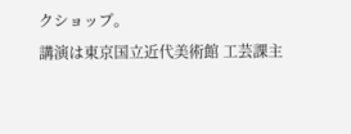クショップ。
講演は東京国立近代美術館 工芸課主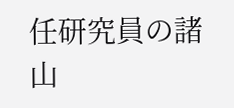任研究員の諸山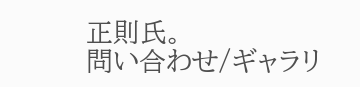正則氏。
問い合わせ/ギャラリ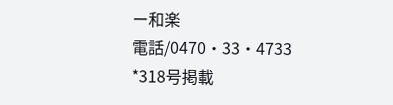ー和楽
電話/0470・33・4733
*318号掲載